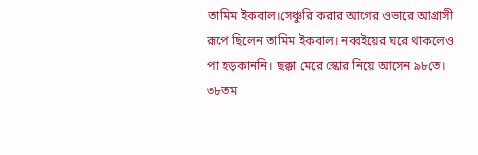তামিম ইকবাল।সেঞ্চুরি করার আগের ওভারে আগ্রাসী রূপে ছিলেন তামিম ইকবাল। নব্বইয়ের ঘরে থাকলেও পা হড়কাননি। ছক্কা মেরে স্কোর নিয়ে আসেন ৯৮তে। ৩৮তম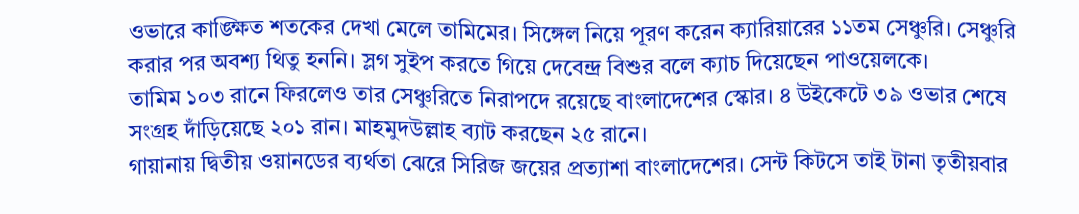ওভারে কাঙ্ক্ষিত শতকের দেখা মেলে তামিমের। সিঙ্গেল নিয়ে পূরণ করেন ক্যারিয়ারের ১১তম সেঞ্চুরি। সেঞ্চুরি করার পর অবশ্য থিতু হননি। স্লগ সুইপ করতে গিয়ে দেবেন্দ্র বিশুর বলে ক্যাচ দিয়েছেন পাওয়েলকে।
তামিম ১০৩ রানে ফিরলেও তার সেঞ্চুরিতে নিরাপদে রয়েছে বাংলাদেশের স্কোর। ৪ উইকেটে ৩৯ ওভার শেষে সংগ্রহ দাঁড়িয়েছে ২০১ রান। মাহমুদউল্লাহ ব্যাট করছেন ২৫ রানে।
গায়ানায় দ্বিতীয় ওয়ানডের ব্যর্থতা ঝেরে সিরিজ জয়ের প্রত্যাশা বাংলাদেশের। সেন্ট কিটসে তাই টানা তৃতীয়বার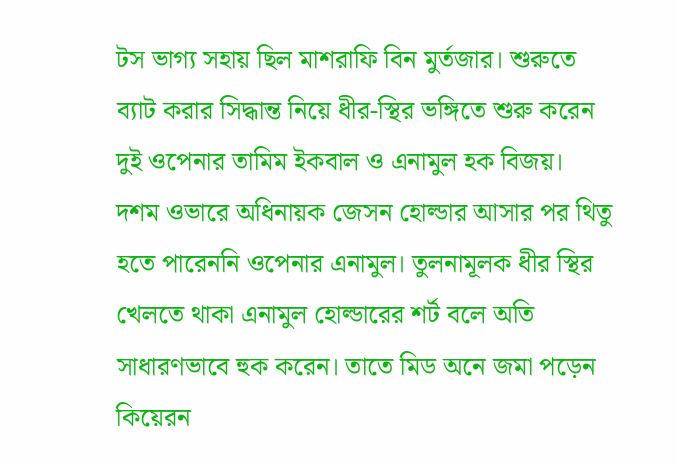টস ভাগ্য সহায় ছিল মাশরাফি বিন মুর্তজার। শুরুতে ব্যাট করার সিদ্ধান্ত নিয়ে ধীর-স্থির ভঙ্গিতে শুরু করেন দুই ওপেনার তামিম ইকবাল ও এনামুল হক বিজয়।
দশম ওভারে অধিনায়ক জেসন হোল্ডার আসার পর থিতু হতে পারেননি ওপেনার এনামুল। তুলনামূলক ধীর স্থির খেলতে থাকা এনামুল হোল্ডারের শর্ট বলে অতি সাধারণভাবে হুক করেন। তাতে মিড অনে জমা পড়েন কিয়েরন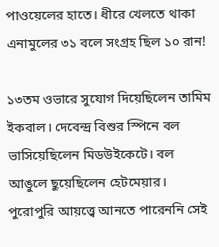পাওয়েলের হাতে। ধীরে খেলতে থাকা এনামুলের ৩১ বলে সংগ্রহ ছিল ১০ রান!

১৩তম ওভারে সুযোগ দিয়েছিলেন তামিম ইকবাল। দেবেন্দ্র বিশুর স্পিনে বল ভাসিয়েছিলেন মিডউইকেটে। বল আঙুলে ছুয়েছিলেন হেটমেয়ার। পুরোপুরি আয়ত্ত্বে আনতে পারেননি সেই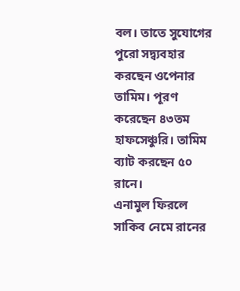বল। তাতে সুযোগের পুরো সদ্ব্যবহার করছেন ওপেনার তামিম। পূরণ করেছেন ৪৩তম হাফসেঞ্চুরি। তামিম ব্যাট করছেন ৫০ রানে।
এনামুল ফিরলে সাকিব নেমে রানের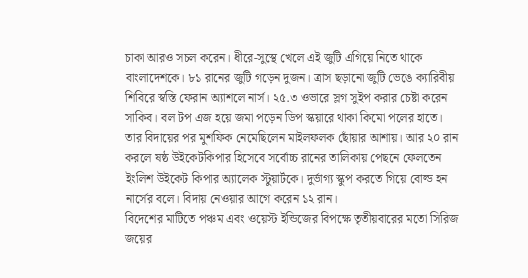চাকা আরও সচল করেন। ধীরে-সুস্থে খেলে এই জুটি এগিয়ে নিতে থাকে বাংলাদেশকে। ৮১ রানের জুটি গড়েন দুজন। ত্রাস ছড়ানো জুটি ভেঙে ক্যারিবীয় শিবিরে স্বস্তি ফেরান অ্যাশলে নার্স। ২৫.৩ ওভারে স্লগ সুইপ করার চেষ্টা করেন সাকিব। বল টপ এজ হয়ে জমা পড়েন ডিপ স্কয়ারে থাকা কিমো পলের হাতে।
তার বিদায়ের পর মুশফিক নেমেছিলেন মাইলফলক ছোঁয়ার আশায়। আর ২০ রান করলে ষষ্ঠ উইকেটকিপার হিসেবে সর্বোচ্চ রানের তালিকায় পেছনে ফেলতেন ইংলিশ উইকেট কিপার অ্যালেক স্টুয়ার্টকে। দুর্ভাগ্য স্কুপ করতে গিয়ে বোল্ড হন নার্সের বলে। বিদায় নেওয়ার আগে করেন ১২ রান।
বিদেশের মাটিতে পঞ্চম এবং ওয়েস্ট ইন্ডিজের বিপক্ষে তৃতীয়বারের মতো সিরিজ জয়ের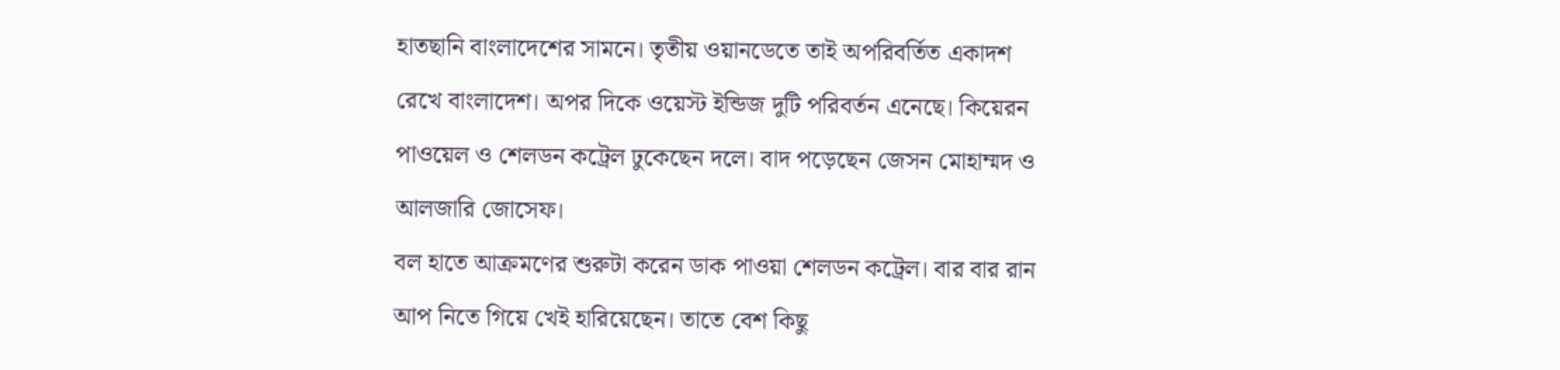হাতছানি বাংলাদেশের সামনে। তৃতীয় ওয়ানডেতে তাই অপরিবর্তিত একাদশ রেখে বাংলাদেশ। অপর দিকে ওয়েস্ট ইন্ডিজ দুটি পরিবর্তন এনেছে। কিয়েরন পাওয়েল ও শেলডন কট্রেল ঢুকেছেন দলে। বাদ পড়েছেন জেসন মোহাম্মদ ও আলজারি জোসেফ।
বল হাতে আক্রমণের শুরুটা করেন ডাক পাওয়া শেলডন কট্রেল। বার বার রান আপ নিতে গিয়ে খেই হারিয়েছেন। তাতে বেশ কিছু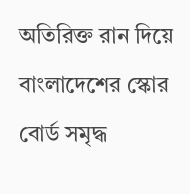অতিরিক্ত রান দিয়ে বাংলাদেশের স্কোর বোর্ড সমৃদ্ধ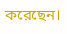করেছেন।